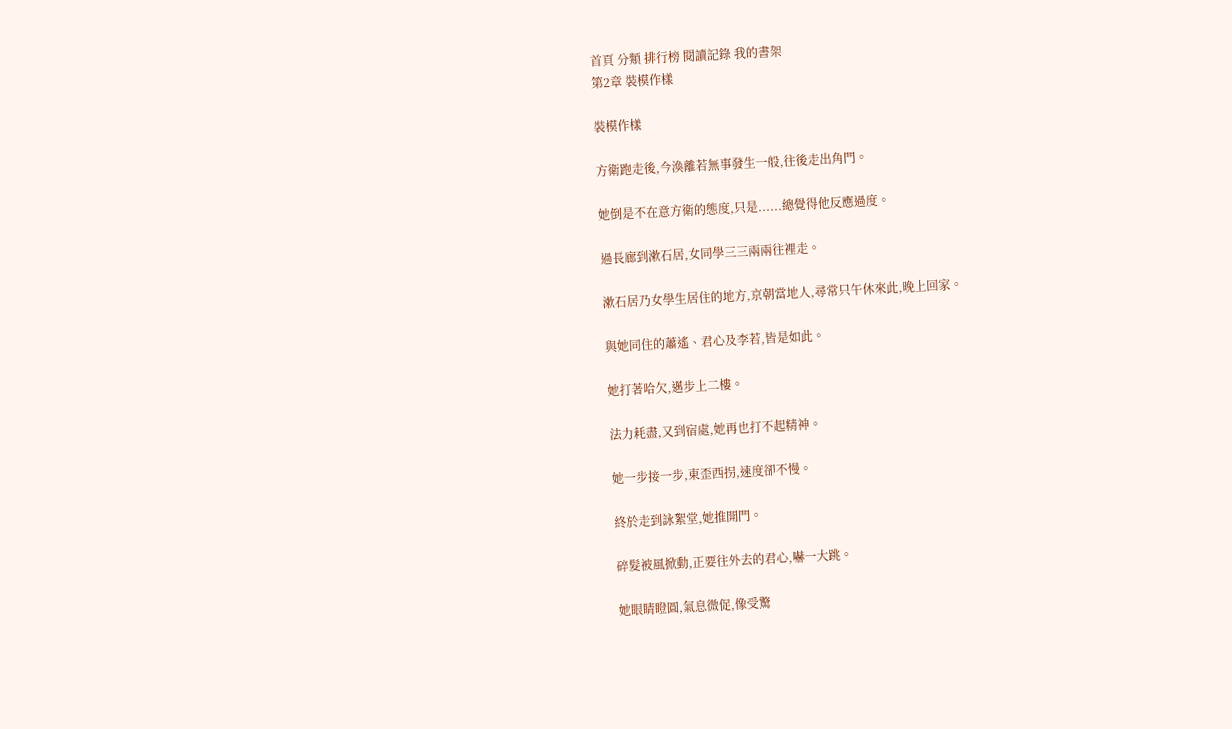首頁 分類 排行榜 閱讀記錄 我的書架
第2章 裝模作樣

裝模作樣

方衛跑走後,今渙離若無事發生一般,往後走出角門。

她倒是不在意方衛的態度,只是......總覺得他反應過度。

過長廊到漱石居,女同學三三兩兩往裡走。

漱石居乃女學生居住的地方,京朝當地人,尋常只午休來此,晚上回家。

與她同住的蕭遙、君心及李若,皆是如此。

她打著哈欠,邁步上二樓。

法力耗盡,又到宿處,她再也打不起精神。

她一步接一步,東歪西拐,速度卻不慢。

終於走到詠絮堂,她推開門。

碎髮被風掀動,正要往外去的君心,嚇一大跳。

她眼睛瞪圓,氣息微促,像受驚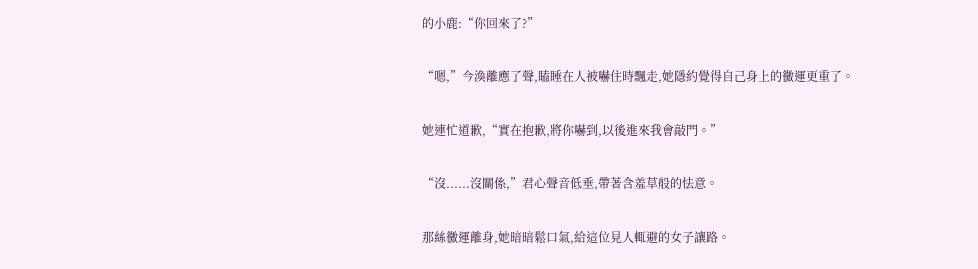的小鹿:“你回來了?”

“嗯,”今渙離應了聲,瞌睡在人被嚇住時飄走,她隱約覺得自己身上的黴運更重了。

她連忙道歉,“實在抱歉,將你嚇到,以後進來我會敲門。”

“沒......沒關係,”君心聲音低垂,帶著含羞草般的怯意。

那絲黴運離身,她暗暗鬆口氣,給這位見人輒避的女子讓路。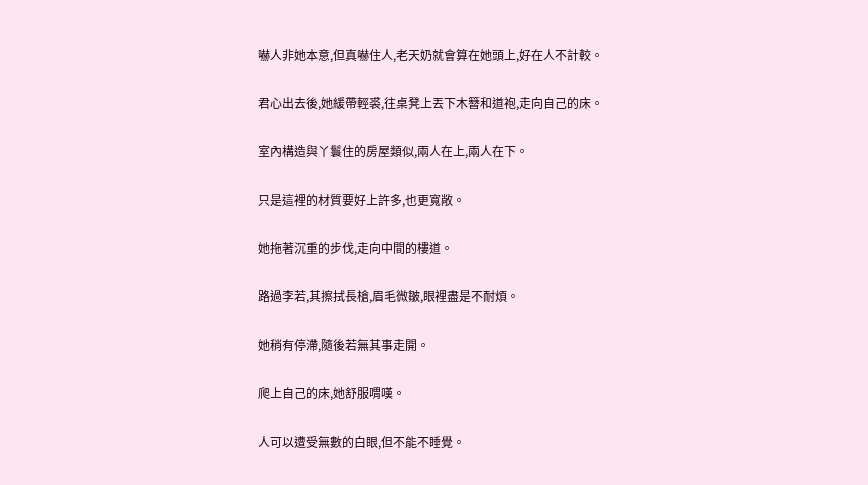嚇人非她本意,但真嚇住人,老天奶就會算在她頭上,好在人不計較。

君心出去後,她緩帶輕裘,往桌凳上丟下木簪和道袍,走向自己的床。

室內構造與丫鬟住的房屋類似,兩人在上,兩人在下。

只是這裡的材質要好上許多,也更寬敞。

她拖著沉重的步伐,走向中間的樓道。

路過李若,其擦拭長槍,眉毛微皺,眼裡盡是不耐煩。

她稍有停滯,隨後若無其事走開。

爬上自己的床,她舒服喟嘆。

人可以遭受無數的白眼,但不能不睡覺。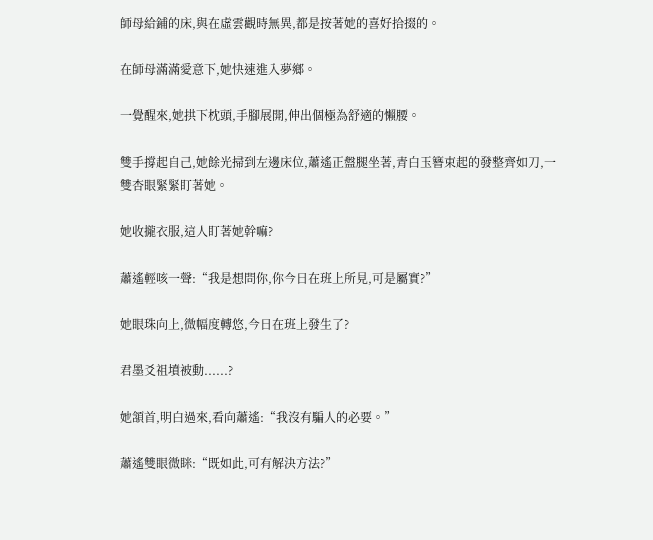師母給鋪的床,與在虛雲觀時無異,都是按著她的喜好拾掇的。

在師母滿滿愛意下,她快速進入夢鄉。

一覺醒來,她拱下枕頭,手腳展開,伸出個極為舒適的懶腰。

雙手撐起自己,她餘光掃到左邊床位,蕭遙正盤腿坐著,青白玉簪束起的發整齊如刀,一雙杏眼緊緊盯著她。

她收攏衣服,這人盯著她幹嘛?

蕭遙輕咳一聲:“我是想問你,你今日在班上所見,可是屬實?”

她眼珠向上,微幅度轉悠,今日在班上發生了?

君墨爻祖墳被動......?

她頷首,明白過來,看向蕭遙:“我沒有騙人的必要。”

蕭遙雙眼微眯:“既如此,可有解決方法?”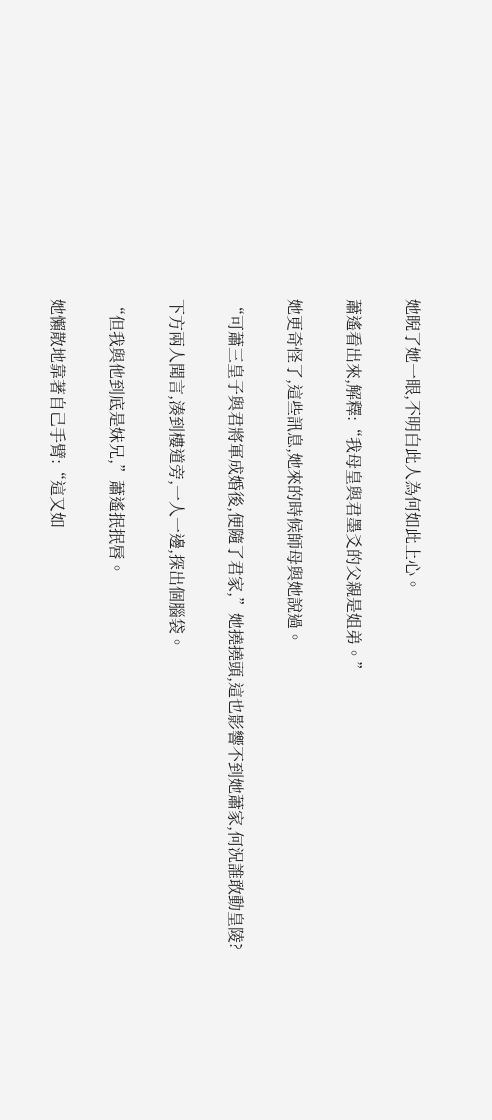她睨了她一眼,不明白此人為何如此上心。

蕭遙看出來,解釋:“我母皇與君墨爻的父親是姐弟。”

她更奇怪了,這些訊息,她來的時候師母與她說過。

“可蕭三皇子與君將軍成婚後,便隨了君家,”她撓撓頭,這也影響不到她蕭家,何況誰敢動皇陵?

下方兩人聞言,湊到樓道旁,一人一邊,探出個腦袋。

“但我與他到底是妹兄,”蕭遙抿抿唇。

她懶散地靠著自己手臂:“這又如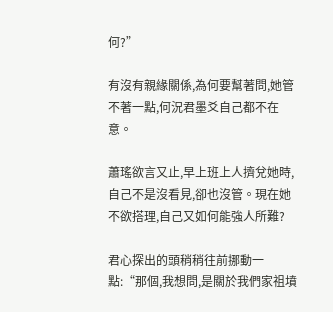何?”

有沒有親緣關係,為何要幫著問,她管不著一點,何況君墨爻自己都不在意。

蕭瑤欲言又止,早上班上人擠兌她時,自己不是沒看見,卻也沒管。現在她不欲搭理,自己又如何能強人所難?

君心探出的頭稍稍往前挪動一點:“那個,我想問,是關於我們家祖墳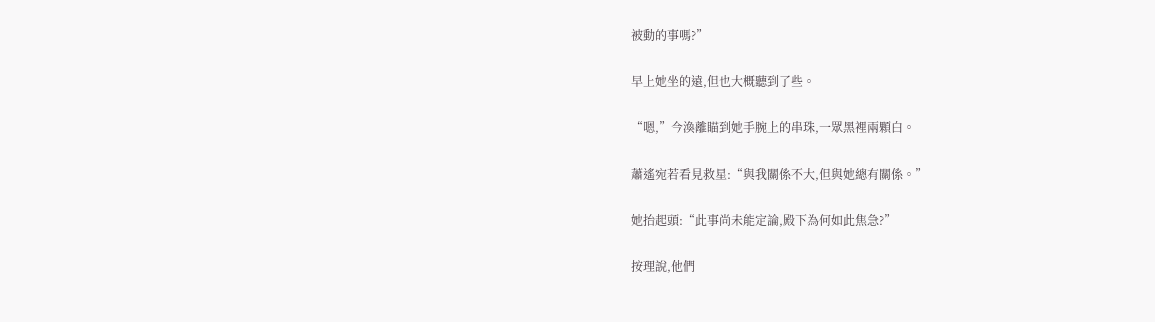被動的事嗎?”

早上她坐的遠,但也大概聽到了些。

“嗯,”今渙離瞄到她手腕上的串珠,一眾黑裡兩顆白。

蕭遙宛若看見救星:“與我關係不大,但與她總有關係。”

她抬起頭:“此事尚未能定論,殿下為何如此焦急?”

按理說,他們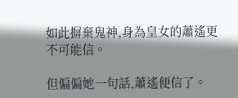如此摒棄鬼神,身為皇女的蕭遙更不可能信。

但偏偏她一句話,蕭遙便信了。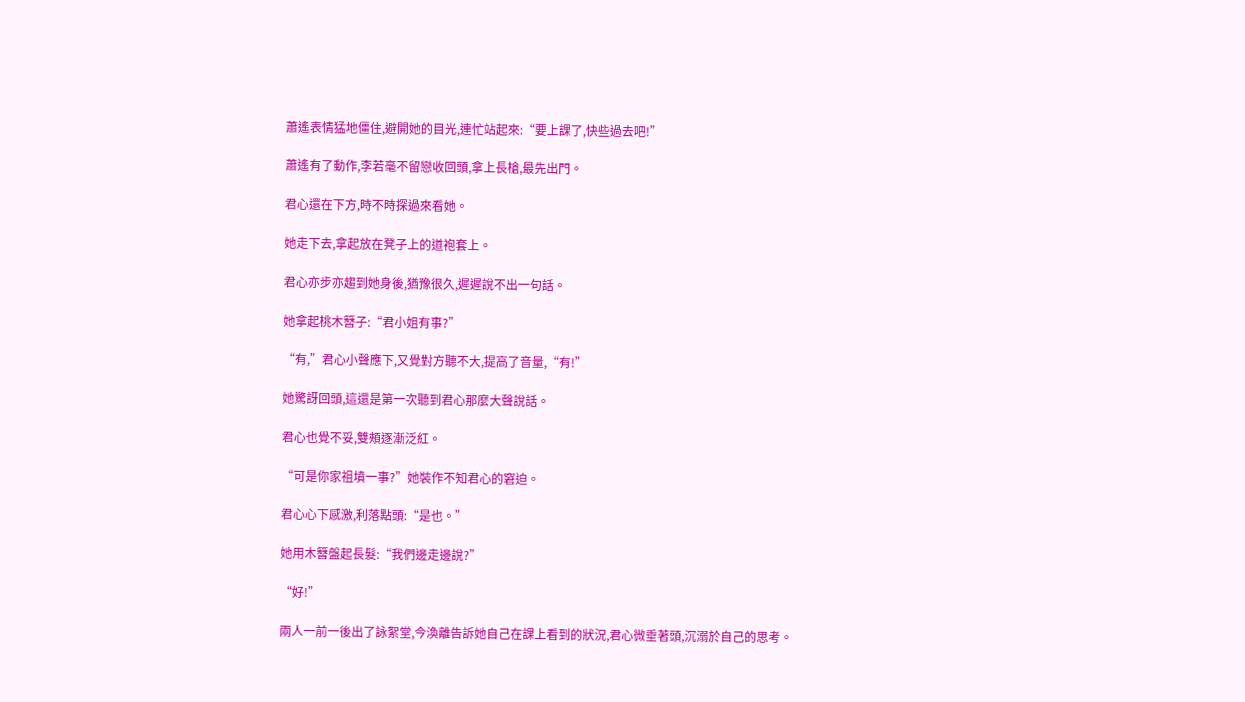蕭遙表情猛地僵住,避開她的目光,連忙站起來:“要上課了,快些過去吧!”

蕭遙有了動作,李若毫不留戀收回頭,拿上長槍,最先出門。

君心還在下方,時不時探過來看她。

她走下去,拿起放在凳子上的道袍套上。

君心亦步亦趨到她身後,猶豫很久,遲遲說不出一句話。

她拿起桃木簪子:“君小姐有事?”

“有,”君心小聲應下,又覺對方聽不大,提高了音量,“有!”

她驚訝回頭,這還是第一次聽到君心那麼大聲說話。

君心也覺不妥,雙頰逐漸泛紅。

“可是你家祖墳一事?”她裝作不知君心的窘迫。

君心心下感激,利落點頭:“是也。”

她用木簪盤起長髮:“我們邊走邊說?”

“好!”

兩人一前一後出了詠絮堂,今渙離告訴她自己在課上看到的狀況,君心微垂著頭,沉溺於自己的思考。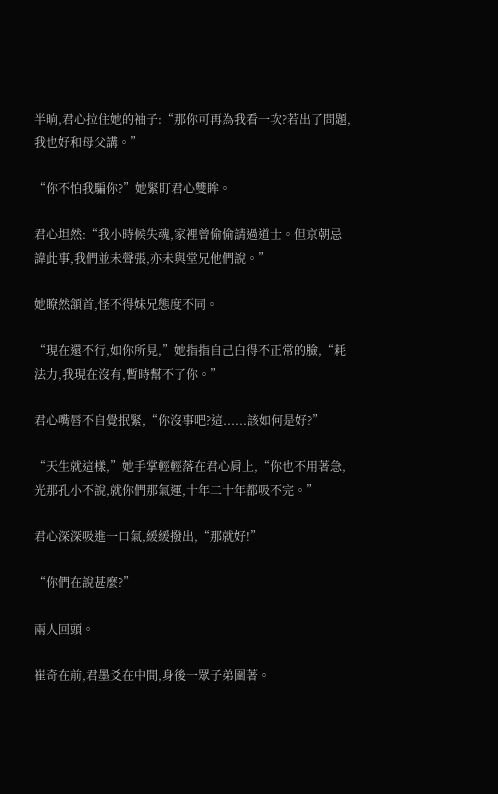半晌,君心拉住她的袖子:“那你可再為我看一次?若出了問題,我也好和母父講。”

“你不怕我騙你?”她緊盯君心雙眸。

君心坦然:“我小時候失魂,家裡曾偷偷請過道士。但京朝忌諱此事,我們並未聲張,亦未與堂兄他們說。”

她瞭然頷首,怪不得妹兄態度不同。

“現在還不行,如你所見,”她指指自己白得不正常的臉,“耗法力,我現在沒有,暫時幫不了你。”

君心嘴唇不自覺抿緊,“你沒事吧?這......該如何是好?”

“天生就這樣,”她手掌輕輕落在君心肩上,“你也不用著急,光那孔小不說,就你們那氣運,十年二十年都吸不完。”

君心深深吸進一口氣,緩緩撥出,“那就好!”

“你們在說甚麼?”

兩人回頭。

崔奇在前,君墨爻在中間,身後一眾子弟圍著。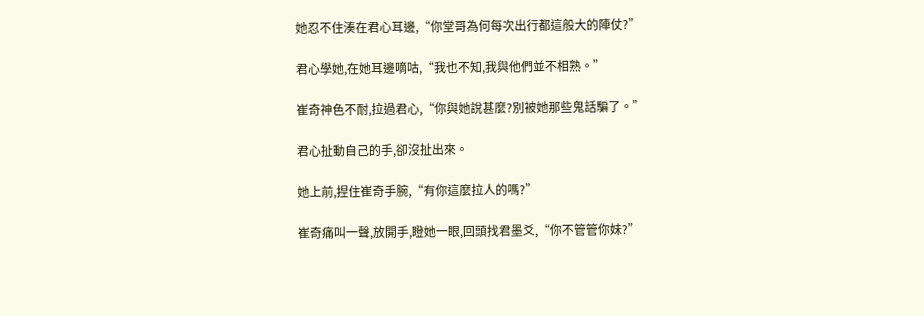她忍不住湊在君心耳邊,“你堂哥為何每次出行都這般大的陣仗?”

君心學她,在她耳邊嘀咕,“我也不知,我與他們並不相熟。”

崔奇神色不耐,拉過君心,“你與她說甚麼?別被她那些鬼話騙了。”

君心扯動自己的手,卻沒扯出來。

她上前,捏住崔奇手腕,“有你這麼拉人的嗎?”

崔奇痛叫一聲,放開手,瞪她一眼,回頭找君墨爻,“你不管管你妹?”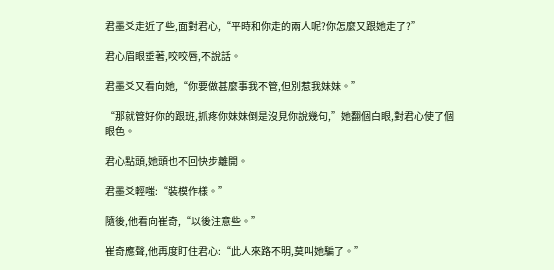君墨爻走近了些,面對君心,“平時和你走的兩人呢?你怎麼又跟她走了?”

君心眉眼垂著,咬咬唇,不說話。

君墨爻又看向她,“你要做甚麼事我不管,但別惹我妹妹。”

“那就管好你的跟班,抓疼你妹妹倒是沒見你說幾句,”她翻個白眼,對君心使了個眼色。

君心點頭,她頭也不回快步離開。

君墨爻輕嗤:“裝模作樣。”

隨後,他看向崔奇,“以後注意些。”

崔奇應聲,他再度盯住君心:“此人來路不明,莫叫她騙了。”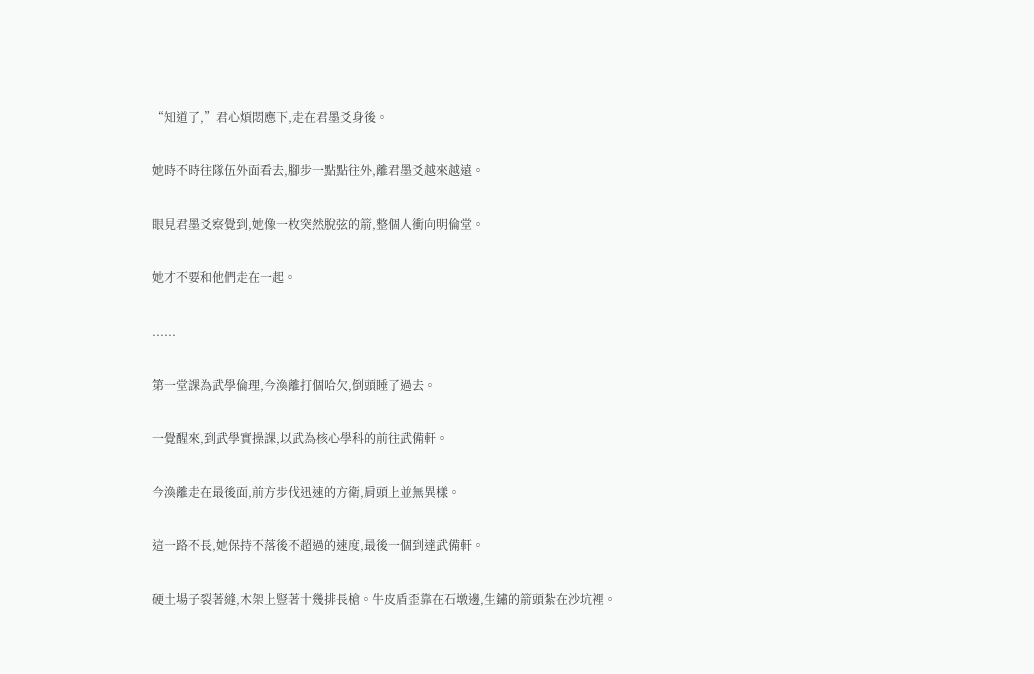“知道了,”君心煩悶應下,走在君墨爻身後。

她時不時往隊伍外面看去,腳步一點點往外,離君墨爻越來越遠。

眼見君墨爻察覺到,她像一枚突然脫弦的箭,整個人衝向明倫堂。

她才不要和他們走在一起。

......

第一堂課為武學倫理,今渙離打個哈欠,倒頭睡了過去。

一覺醒來,到武學實操課,以武為核心學科的前往武備軒。

今渙離走在最後面,前方步伐迅速的方衛,肩頭上並無異樣。

這一路不長,她保持不落後不超過的速度,最後一個到達武備軒。

硬土場子裂著縫,木架上豎著十幾排長槍。牛皮盾歪靠在石墩邊,生鏽的箭頭紮在沙坑裡。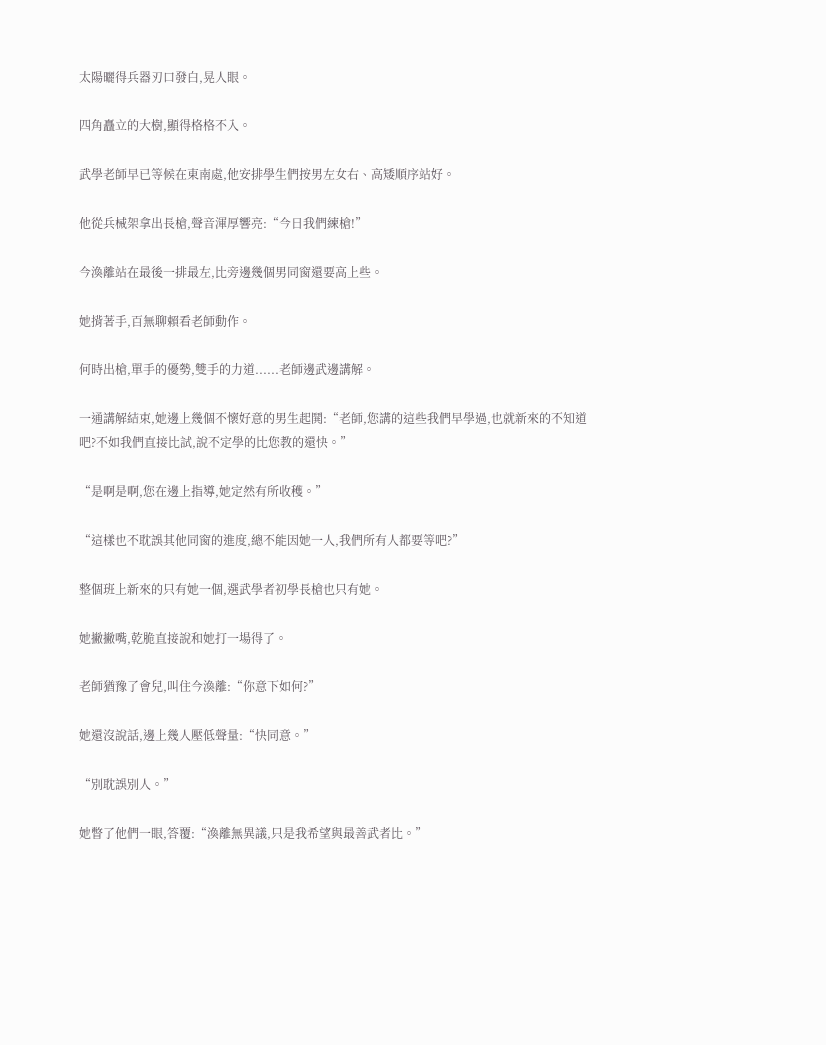太陽曬得兵器刃口發白,晃人眼。

四角矗立的大樹,顯得格格不入。

武學老師早已等候在東南處,他安排學生們按男左女右、高矮順序站好。

他從兵械架拿出長槍,聲音渾厚響亮:“今日我們練槍!”

今渙離站在最後一排最左,比旁邊幾個男同窗還要高上些。

她揹著手,百無聊賴看老師動作。

何時出槍,單手的優勢,雙手的力道......老師邊武邊講解。

一通講解結束,她邊上幾個不懷好意的男生起鬨:“老師,您講的這些我們早學過,也就新來的不知道吧?不如我們直接比試,說不定學的比您教的還快。”

“是啊是啊,您在邊上指導,她定然有所收穫。”

“這樣也不耽誤其他同窗的進度,總不能因她一人,我們所有人都要等吧?”

整個班上新來的只有她一個,選武學者初學長槍也只有她。

她撇撇嘴,乾脆直接說和她打一場得了。

老師猶豫了會兒,叫住今渙離:“你意下如何?”

她還沒說話,邊上幾人壓低聲量:“快同意。”

“別耽誤別人。”

她瞥了他們一眼,答覆:“渙離無異議,只是我希望與最善武者比。”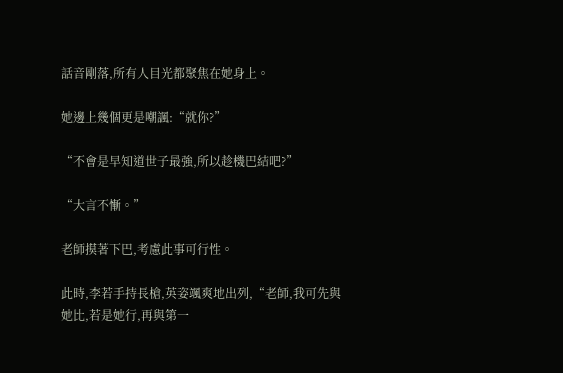話音剛落,所有人目光都聚焦在她身上。

她邊上幾個更是嘲諷:“就你?”

“不會是早知道世子最強,所以趁機巴結吧?”

“大言不慚。”

老師摸著下巴,考慮此事可行性。

此時,李若手持長槍,英姿颯爽地出列,“老師,我可先與她比,若是她行,再與第一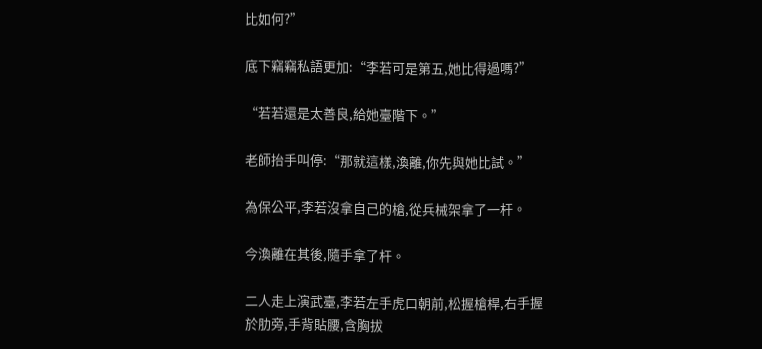比如何?”

底下竊竊私語更加:“李若可是第五,她比得過嗎?”

“若若還是太善良,給她臺階下。”

老師抬手叫停:“那就這樣,渙離,你先與她比試。”

為保公平,李若沒拿自己的槍,從兵械架拿了一杆。

今渙離在其後,隨手拿了杆。

二人走上演武臺,李若左手虎口朝前,松握槍桿,右手握於肋旁,手背貼腰,含胸拔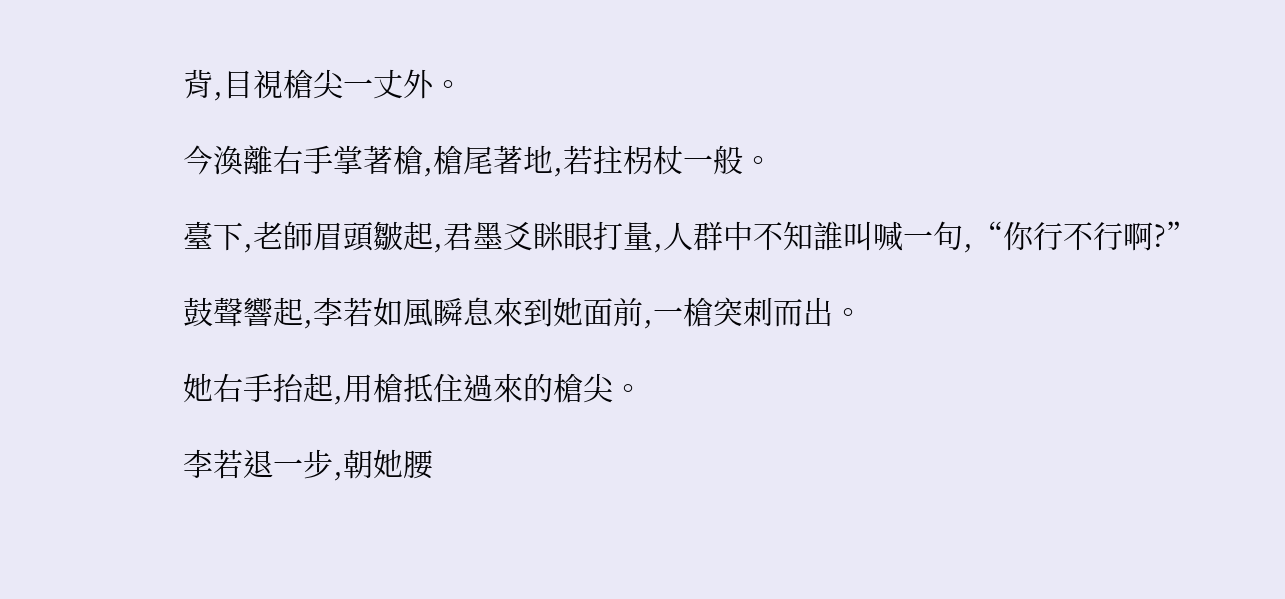背,目視槍尖一丈外。

今渙離右手掌著槍,槍尾著地,若拄柺杖一般。

臺下,老師眉頭皺起,君墨爻眯眼打量,人群中不知誰叫喊一句,“你行不行啊?”

鼓聲響起,李若如風瞬息來到她面前,一槍突刺而出。

她右手抬起,用槍抵住過來的槍尖。

李若退一步,朝她腰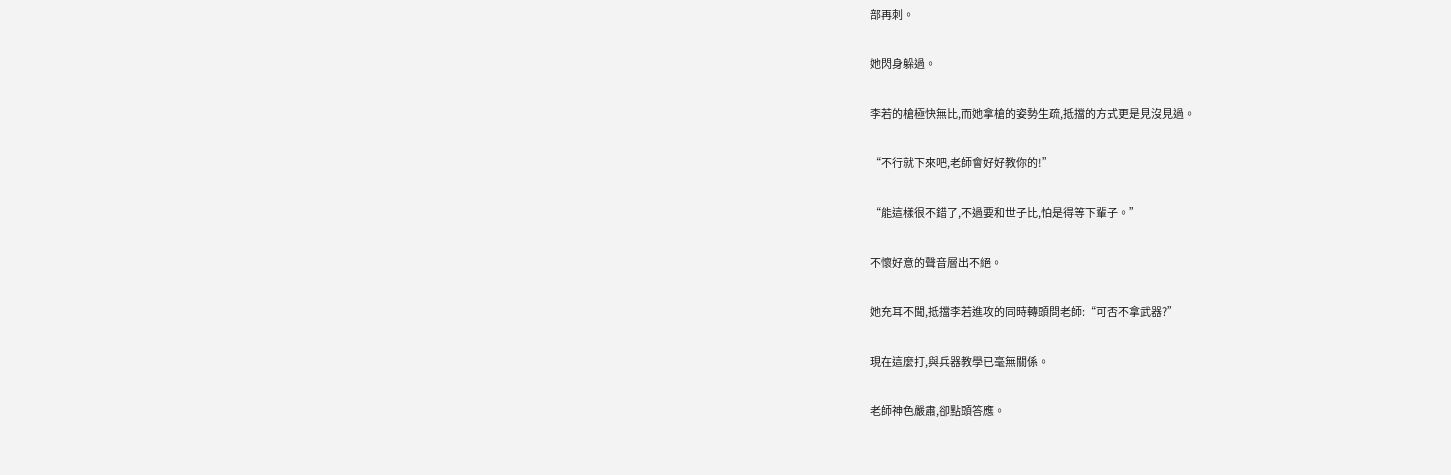部再刺。

她閃身躲過。

李若的槍極快無比,而她拿槍的姿勢生疏,抵擋的方式更是見沒見過。

“不行就下來吧,老師會好好教你的!”

“能這樣很不錯了,不過要和世子比,怕是得等下輩子。”

不懷好意的聲音層出不絕。

她充耳不聞,抵擋李若進攻的同時轉頭問老師:“可否不拿武器?”

現在這麼打,與兵器教學已毫無關係。

老師神色嚴肅,卻點頭答應。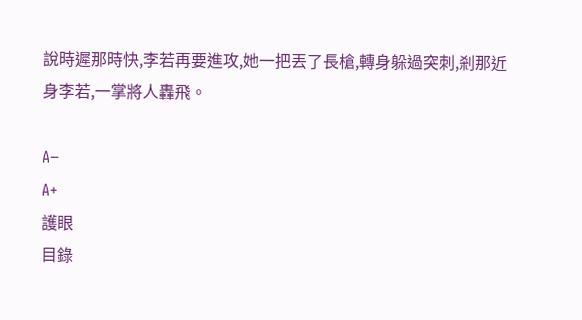說時遲那時快,李若再要進攻,她一把丟了長槍,轉身躲過突刺,剎那近身李若,一掌將人轟飛。

A−
A+
護眼
目錄